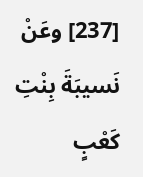[237] وعَنْ نَسيبَةَ بِنْتِ كَعْبٍ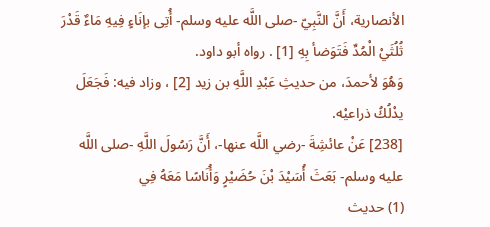الأنصارية، أَنَّ النَّبِيّ -صلى اللَّه عليه وسلم- أُتِى بإنَاءٍ فِيهِ مَاءٌ قَدْرَ ثُلُثَيْ الْمُدِّ فَتَوَضأ بِهِ [1] . رواه أبو داود.
وَهُوَ لأحمدَ، من حديثِ عَبْدِ اللَّهِ بن زيد [2] ، وزاد فيه: فَجَعَلَ يدْلُكُ ذراعيْه.
[238] عَنْ عائشِةَ -رضي اللَّه عنها-، أَنَّ رَسُولَ اللَّهِ -صلى اللَّه عليه وسلم- بَعَثَ أُسَيْدَ بْنَ حُضَيْرٍ وَأُنَاسًا مَعَهُ فِي
(1) حديث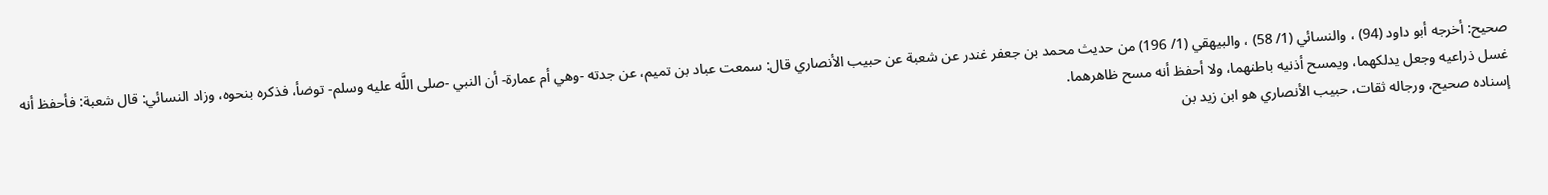صحيح: أخرجه أبو داود (94) ، والنسائي (1/ 58) ، والبيهقي (1/ 196) من حديث محمد بن جعفر غندر عن شعبة عن حبيب الأنصاري قال: سمعت عباد بن تميم، عن جدته -وهي أم عمارة- أن النبي -صلى اللَّه عليه وسلم- توضأ، فذكره بنحوه، وزاد النسائي: قال شعبة: فأحفظ أنه غسل ذراعيه وجعل يدلكهما، ويمسح أذنيه باطنهما، ولا أحفظ أنه مسح ظاهرهما.
إسناده صحيح، ورجاله ثقات، حبيب الأنصاري هو ابن زيد بن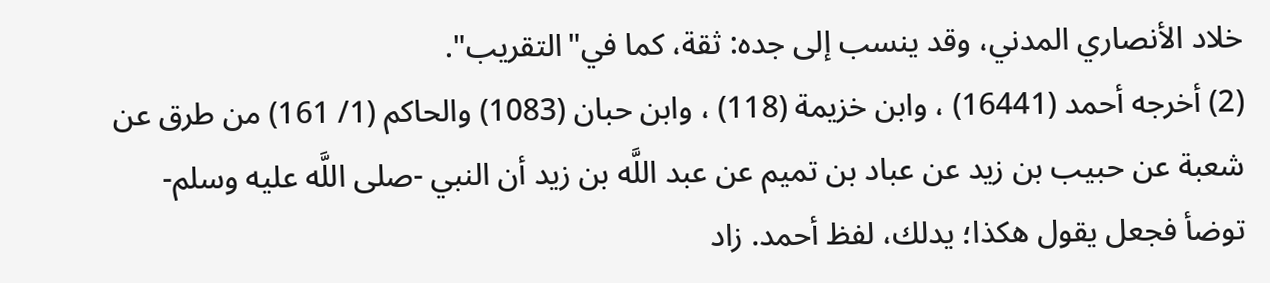خلاد الأنصاري المدني، وقد ينسب إلى جده: ثقة، كما في"التقريب".
(2) أخرجه أحمد (16441) ، وابن خزيمة (118) ، وابن حبان (1083) والحاكم (1/ 161) من طرق عن شعبة عن حبيب بن زيد عن عباد بن تميم عن عبد اللَّه بن زيد أن النبي -صلى اللَّه عليه وسلم- توضأ فجعل يقول هكذا؛ يدلك، لفظ أحمد. زاد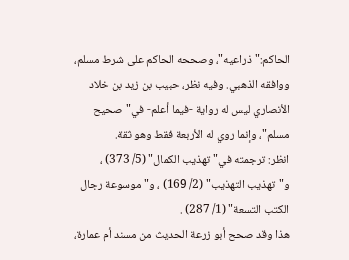الحاكم:"ذراعيه"، وصححه الحاكم على شرط مسلم، ووافقه الذهبي. وفيه نظر، حبيب بن زيد بن خلاد الأنصاري ليس له رواية -فيما أعلم- في"صحيح مسلم"، وإنما روي له الأربعة فقط وهو ثقة.
انظر: ترجمته في"تهذيب الكمال" (5/ 373) ، و"تهذيب التهذيب" (2/ 169) ، و"موسوعة رجال الكتب التسعة" (1/ 287) .
هذا وقد صحح أبو زرعة الحديث من مسند أم عمارة،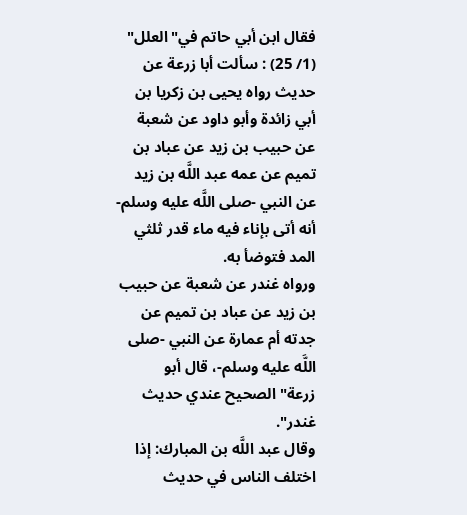فقال ابن أبي حاتم في"العلل" (1/ 25) : سألت أبا زرعة عن حديث رواه يحيى بن زكريا بن أبي زائدة وأبو داود عن شعبة عن حبيب بن زيد عن عباد بن تميم عن عمه عبد اللَّه بن زيد عن النبي -صلى اللَّه عليه وسلم- أنه أتى بإناء فيه ماء قدر ثلثي المد فتوضأ به.
ورواه غندر عن شعبة عن حبيب بن زيد عن عباد بن تميم عن جدته أم عمارة عن النبي -صلى اللَّه عليه وسلم-، قال أبو زرعة"الصحيح عندي حديث غندر".
وقال عبد اللَّه بن المبارك: إذا اختلف الناس في حديث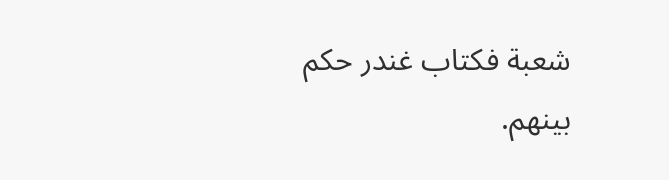شعبة فكتاب غندر حكم بينهم.